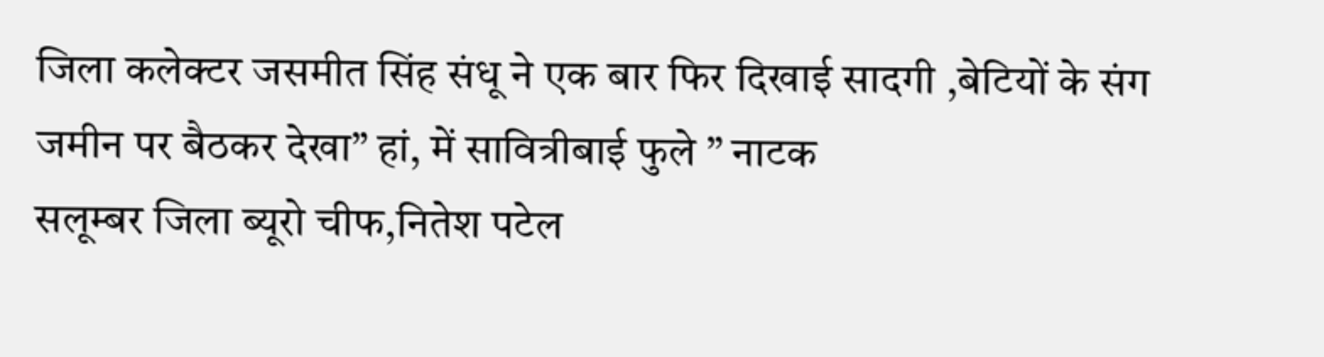जिला कलेक्टर जसमीत सिंह संधू ने एक बार फिर दिखाई सादगी ,बेटियों के संग जमीन पर बैठकर देखा” हां, में सावित्रीबाई फुले ” नाटक
सलूम्बर जिला ब्यूरो चीफ,नितेश पटेल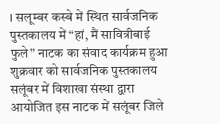। सलूम्बर कस्बे में स्थित सार्वजनिक पुस्तकालय में “हां, मैं सावित्रीबाई फुले” नाटक का संवाद कार्यक्रम हुआ शुक्रवार को सार्वजनिक पुस्तकालय सलूंबर में विशाखा संस्था द्वारा आयोजित इस नाटक में सलूंबर जिले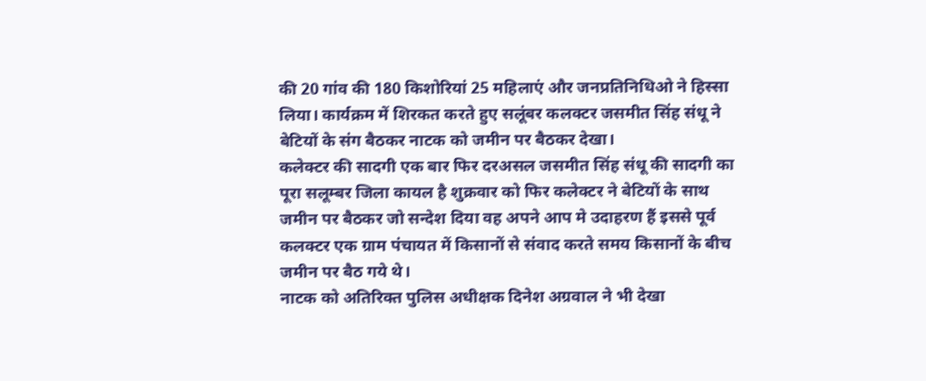की 20 गांव की 180 किशोरियां 25 महिलाएं और जनप्रतिनिधिओ ने हिस्सा लिया। कार्यक्रम में शिरकत करते हुए सलूंबर कलक्टर जसमीत सिंह संधू ने बेटियों के संग बैठकर नाटक को जमीन पर बैठकर देखा।
कलेक्टर की सादगी एक बार फिर दरअसल जसमीत सिंह संधू की सादगी का पूरा सलूम्बर जिला कायल है शुक्रवार को फिर कलेक्टर ने बेटियों के साथ जमीन पर बैठकर जो सन्देश दिया वह अपने आप मे उदाहरण हैं इससे पूर्व कलक्टर एक ग्राम पंचायत में किसानों से संवाद करते समय किसानों के बीच जमीन पर बैठ गये थे।
नाटक को अतिरिक्त पुलिस अधीक्षक दिनेश अग्रवाल ने भी देखा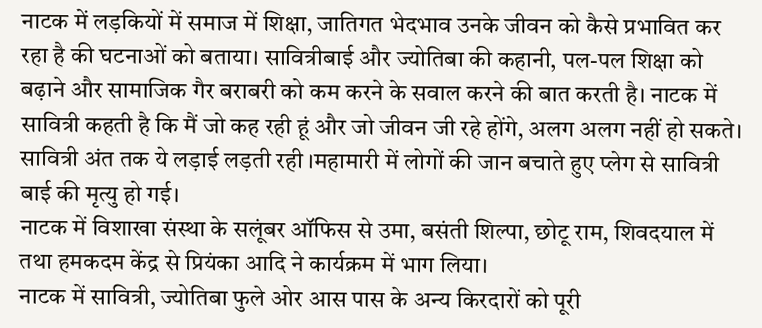नाटक में लड़कियों में समाज में शिक्षा, जातिगत भेदभाव उनके जीवन को कैसे प्रभावित कर रहा है की घटनाओं को बताया। सावित्रीबाई और ज्योतिबा की कहानी, पल-पल शिक्षा को बढ़ाने और सामाजिक गैर बराबरी को कम करने के सवाल करने की बात करती है। नाटक में सावित्री कहती है कि मैं जो कह रही हूं और जो जीवन जी रहे होंगे, अलग अलग नहीं हो सकते। सावित्री अंत तक ये लड़ाई लड़ती रही ।महामारी में लोगों की जान बचाते हुए प्लेग से सावित्री बाई की मृत्यु हो गई।
नाटक में विशाखा संस्था के सलूंबर ऑफिस से उमा, बसंती शिल्पा, छोटू राम, शिवदयाल में तथा हमकदम केंद्र से प्रियंका आदि ने कार्यक्रम में भाग लिया।
नाटक में सावित्री, ज्योतिबा फुले ओर आस पास के अन्य किरदारों को पूरी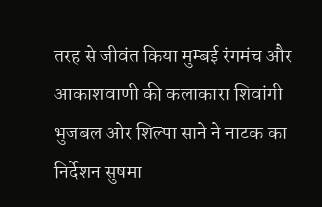तरह से जीवंत किया मुम्बई रंगमंच और आकाशवाणी की कलाकारा शिवांगी भुजबल ओर शिल्पा साने ने नाटक का निर्देशन सुषमा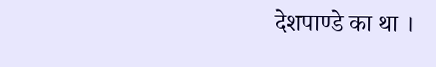देशपाण्डे का था ।